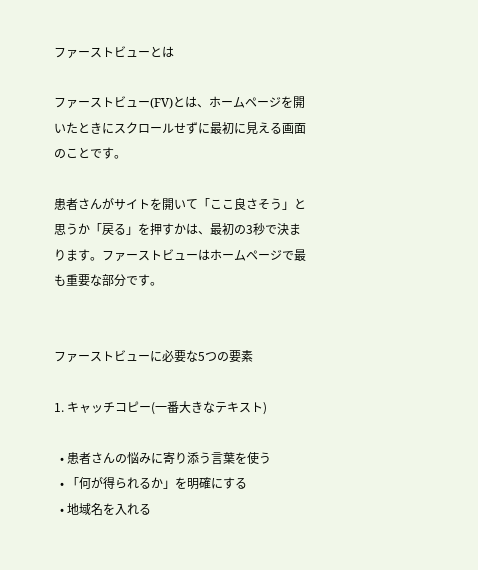ファーストビューとは

ファーストビュー(FV)とは、ホームページを開いたときにスクロールせずに最初に見える画面のことです。

患者さんがサイトを開いて「ここ良さそう」と思うか「戻る」を押すかは、最初の3秒で決まります。ファーストビューはホームページで最も重要な部分です。


ファーストビューに必要な5つの要素

1. キャッチコピー(一番大きなテキスト)

  • 患者さんの悩みに寄り添う言葉を使う
  • 「何が得られるか」を明確にする
  • 地域名を入れる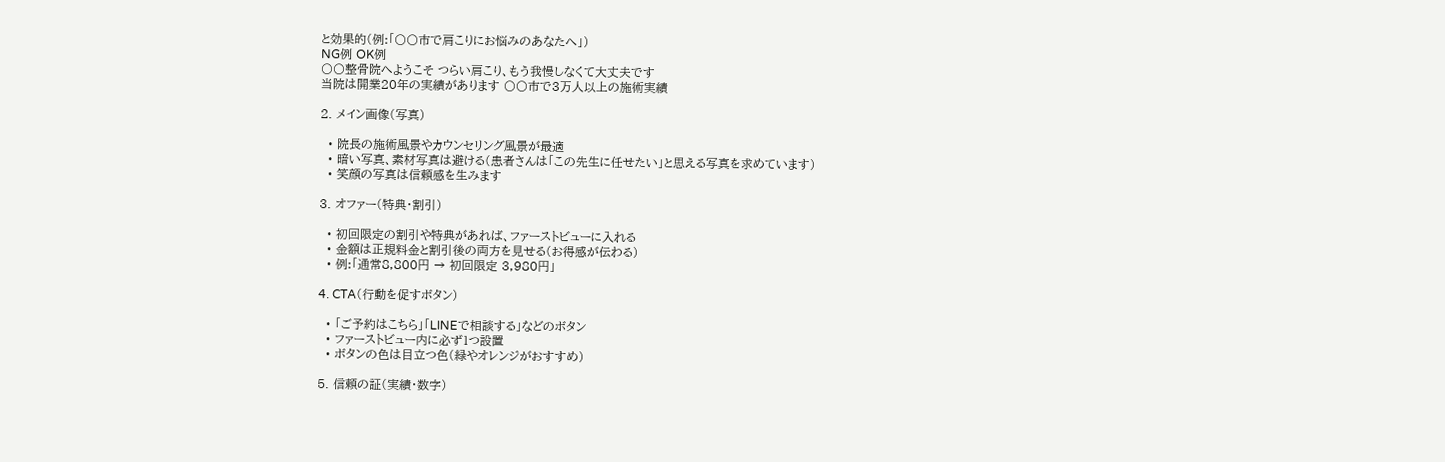と効果的(例:「〇〇市で肩こりにお悩みのあなたへ」)
NG例 OK例
〇〇整骨院へようこそ つらい肩こり、もう我慢しなくて大丈夫です
当院は開業20年の実績があります 〇〇市で3万人以上の施術実績

2. メイン画像(写真)

  • 院長の施術風景やカウンセリング風景が最適
  • 暗い写真、素材写真は避ける(患者さんは「この先生に任せたい」と思える写真を求めています)
  • 笑顔の写真は信頼感を生みます

3. オファー(特典・割引)

  • 初回限定の割引や特典があれば、ファーストビューに入れる
  • 金額は正規料金と割引後の両方を見せる(お得感が伝わる)
  • 例:「通常8,800円 → 初回限定 3,980円」

4. CTA(行動を促すボタン)

  • 「ご予約はこちら」「LINEで相談する」などのボタン
  • ファーストビュー内に必ず1つ設置
  • ボタンの色は目立つ色(緑やオレンジがおすすめ)

5. 信頼の証(実績・数字)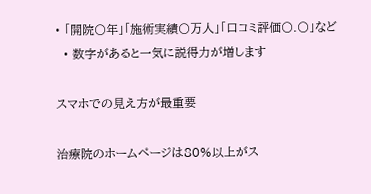• 「開院〇年」「施術実績〇万人」「口コミ評価〇.〇」など
  • 数字があると一気に説得力が増します

スマホでの見え方が最重要

治療院のホームページは80%以上がス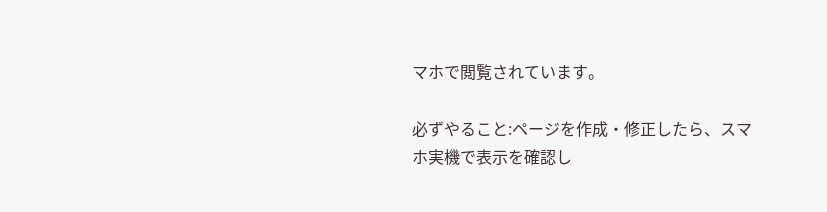マホで閲覧されています。

必ずやること:ページを作成・修正したら、スマホ実機で表示を確認し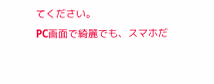てください。
PC画面で綺麗でも、スマホだ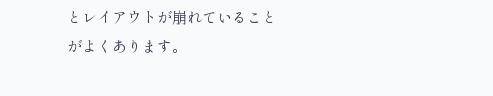とレイアウトが崩れていることがよくあります。